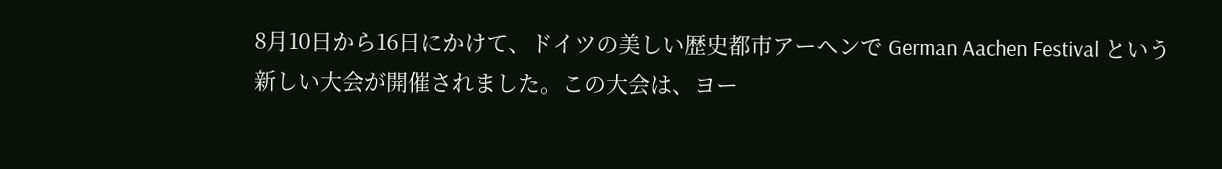8月10日から16日にかけて、ドイツの美しい歴史都市アーヘンで German Aachen Festival という新しい大会が開催されました。この大会は、ヨー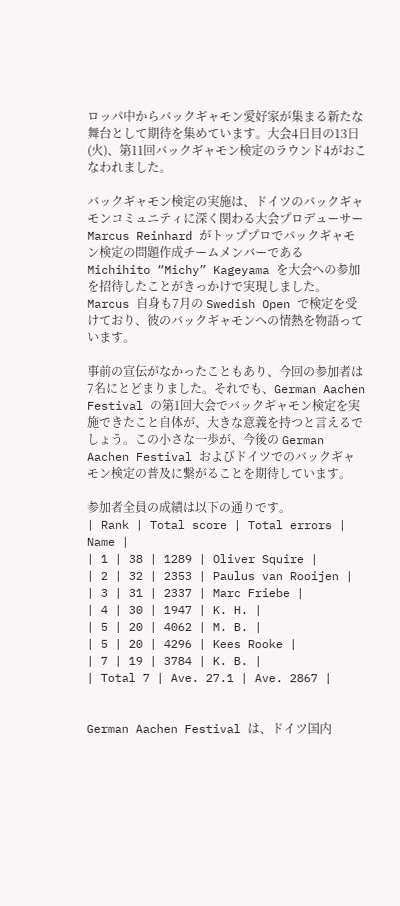ロッパ中からバックギャモン愛好家が集まる新たな舞台として期待を集めています。大会4日目の13日(火)、第11回バックギャモン検定のラウンド4がおこなわれました。

バックギャモン検定の実施は、ドイツのバックギャモンコミュニティに深く関わる大会プロデューサー Marcus Reinhard がトッププロでバックギャモン検定の問題作成チームメンバーである Michihito “Michy” Kageyama を大会への参加を招待したことがきっかけで実現しました。Marcus 自身も7月の Swedish Open で検定を受けており、彼のバックギャモンへの情熱を物語っています。

事前の宣伝がなかったこともあり、今回の参加者は7名にとどまりました。それでも、German Aachen Festival の第1回大会でバックギャモン検定を実施できたこと自体が、大きな意義を持つと言えるでしょう。この小さな一歩が、今後の German Aachen Festival およびドイツでのバックギャモン検定の普及に繋がることを期待しています。

参加者全員の成績は以下の通りです。
| Rank | Total score | Total errors | Name |
| 1 | 38 | 1289 | Oliver Squire |
| 2 | 32 | 2353 | Paulus van Rooijen |
| 3 | 31 | 2337 | Marc Friebe |
| 4 | 30 | 1947 | K. H. |
| 5 | 20 | 4062 | M. B. |
| 5 | 20 | 4296 | Kees Rooke |
| 7 | 19 | 3784 | K. B. |
| Total 7 | Ave. 27.1 | Ave. 2867 |


German Aachen Festival は、ドイツ国内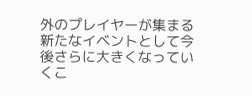外のプレイヤーが集まる新たなイベントとして今後さらに大きくなっていくこ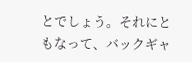とでしょう。それにともなって、バックギャ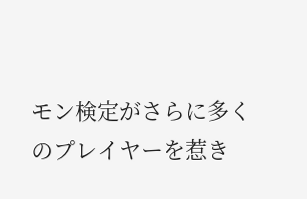モン検定がさらに多くのプレイヤーを惹き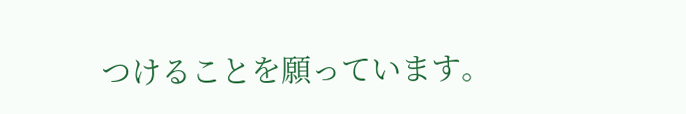つけることを願っています。